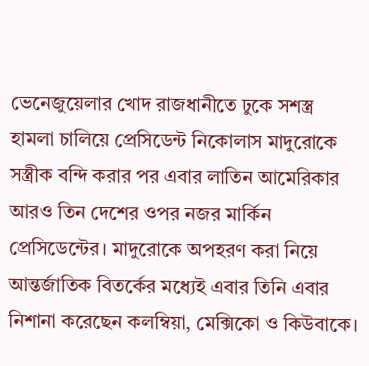ভেনেজুয়েলার খোদ রাজধানীতে ঢুকে সশস্ত্র হামলা চালিয়ে প্রেসিডেন্ট নিকোলাস মাদুরোকে সস্ত্রীক বন্দি করার পর এবার লাতিন আমেরিকার আরও তিন দেশের ওপর নজর মার্কিন প্রেসিডেন্টের। মাদুরোকে অপহরণ করা নিয়ে আন্তর্জাতিক বিতর্কের মধ্যেই এবার তিনি এবার নিশানা করেছেন কলম্বিয়া, মেক্সিকো ও কিউবাকে।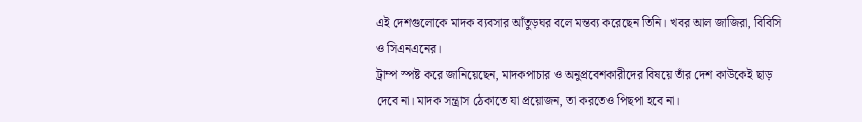এই দেশগুলোকে মাদক ব্যবসার আঁতুড়ঘর বলে মন্তব্য করেছেন তিনি। খবর আল জাজিরা, বিবিসি ও সিএনএনের।
ট্রাম্প স্পষ্ট করে জানিয়েছেন, মাদকপাচার ও অনুপ্রবেশকারীদের বিষয়ে তাঁর দেশ কাউকেই ছাড় দেবে না। মাদক সন্ত্রাস ঠেকাতে যা প্রয়োজন, তা করতেও পিছপা হবে না।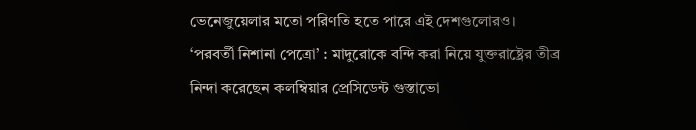ভেনেজুয়েলার মতো পরিণতি হতে পারে এই দেশগুলোরও।
‘পরবর্তী নিশানা পেত্রো’ : মাদুরোকে বন্দি করা নিয়ে যুক্তরাষ্ট্রের তীব্র নিন্দা করেছেন কলম্বিয়ার প্রেসিডেন্ট গুস্তাভো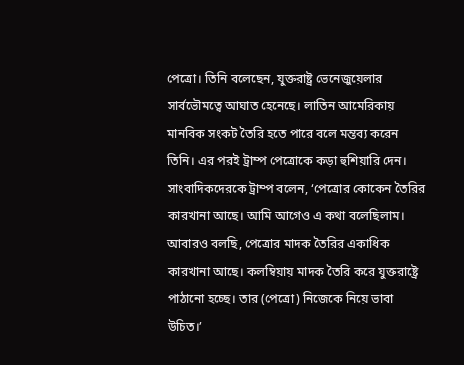পেত্রো। তিনি বলেছেন, যুক্তরাষ্ট্র ভেনেজুয়েলার সার্বভৌমত্বে আঘাত হেনেছে। লাতিন আমেরিকায় মানবিক সংকট তৈরি হতে পারে বলে মন্তব্য করেন তিনি। এর পরই ট্রাম্প পেত্রোকে কড়া হুশিয়ারি দেন। সাংবাদিকদেরকে ট্রাম্প বলেন, ‘পেত্রোর কোকেন তৈরির কারখানা আছে। আমি আগেও এ কথা বলেছিলাম। আবারও বলছি, পেত্রোর মাদক তৈরির একাধিক কারখানা আছে। কলম্বিয়ায় মাদক তৈরি করে যুক্তরাষ্ট্রে পাঠানো হচ্ছে। তার (পেত্রো) নিজেকে নিয়ে ভাবা উচিত।’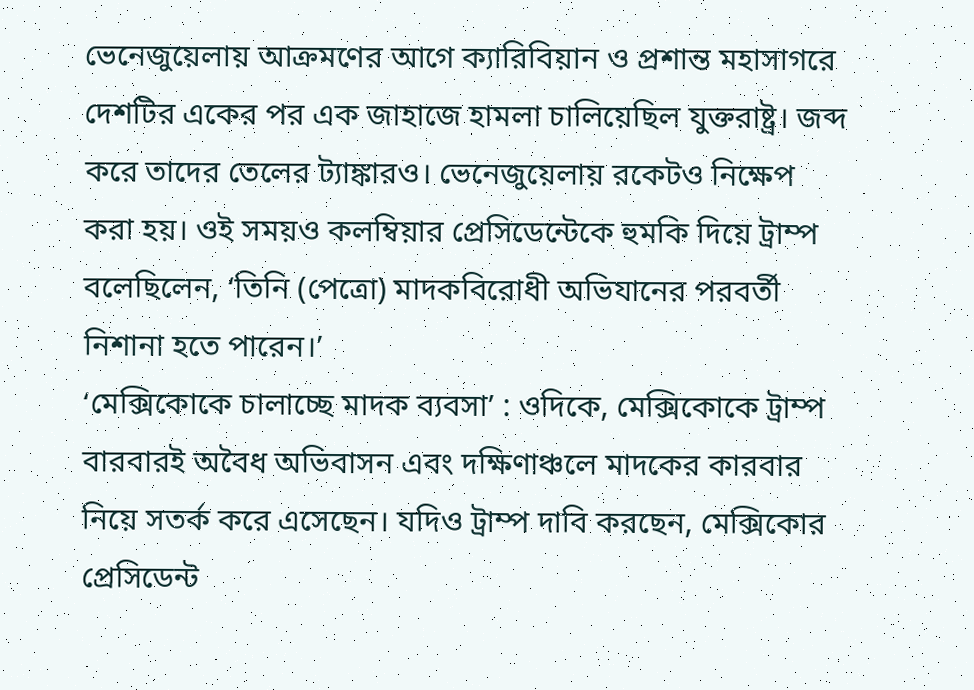ভেনেজুয়েলায় আক্রমণের আগে ক্যারিবিয়ান ও প্রশান্ত মহাসাগরে দেশটির একের পর এক জাহাজে হামলা চালিয়েছিল যুক্তরাষ্ট্র। জব্দ করে তাদের তেলের ট্যাঙ্কারও। ভেনেজুয়েলায় রকেটও নিক্ষেপ করা হয়। ওই সময়ও কলম্বিয়ার প্রেসিডেন্টেকে হুমকি দিয়ে ট্রাম্প বলেছিলেন, ‘তিনি (পেত্রো) মাদকবিরোধী অভিযানের পরবর্তী নিশানা হতে পারেন।’
‘মেক্সিকোকে চালাচ্ছে মাদক ব্যবসা’ : ওদিকে, মেক্সিকোকে ট্রাম্প বারবারই অবৈধ অভিবাসন এবং দক্ষিণাঞ্চলে মাদকের কারবার নিয়ে সতর্ক করে এসেছেন। যদিও ট্রাম্প দাবি করছেন, মেক্সিকোর প্রেসিডেন্ট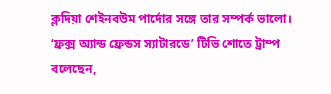ক্লদিয়া শেইনবউম পার্দোর সঙ্গে তার সম্পর্ক ভালো। ‘ফ্রক্স অ্যান্ড ফ্রেন্ডস স্যাটারডে’ টিভি শোতে ট্রাম্প বলেছেন,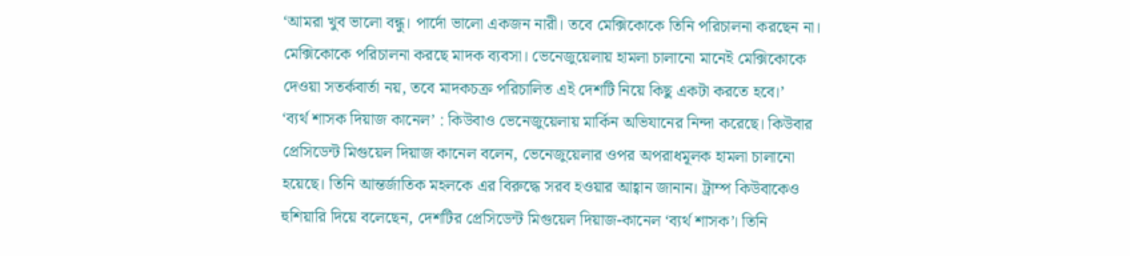‘আমরা খুব ভালো বন্ধু। পার্দো ভালো একজন নারী। তবে মেক্সিকোকে তিনি পরিচালনা করছেন না। মেক্সিকোকে পরিচালনা করছে মাদক ব্যবসা। ভেনেজুয়েলায় হামলা চালানো মানেই মেক্সিকোকে দেওয়া সতর্কবার্তা নয়, তবে মাদকচক্র পরিচালিত এই দেশটি নিয়ে কিছু একটা করতে হবে।’
‘ব্যর্থ শাসক দিয়াজ কানেল’ : কিউবাও ভেনেজুয়েলায় মার্কিন অভিযানের নিন্দা করেছে। কিউবার প্রেসিডেন্ট মিগুয়েল দিয়াজ কানেল বলেন, ভেনেজুয়েলার ওপর অপরাধমূলক হামলা চালানো হয়েছে। তিনি আন্তর্জাতিক মহলকে এর বিরুদ্ধে সরব হওয়ার আহ্বান জানান। ট্রাম্প কিউবাকেও হুশিয়ারি দিয়ে বলেছেন, দেশটির প্রেসিডেন্ট মিগুয়েল দিয়াজ-কানেল ‘ব্যর্থ শাসক’। তিনি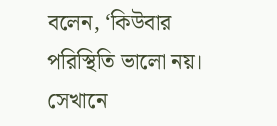বলেন, ‘কিউবার পরিস্থিতি ভালো নয়। সেখানে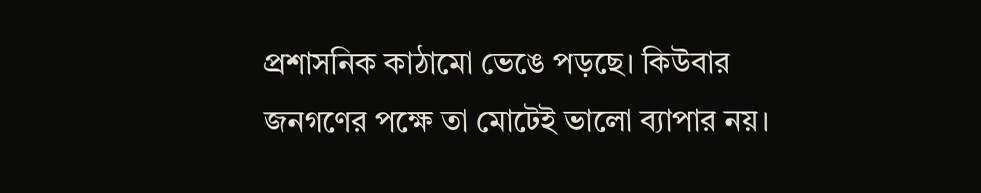প্রশাসনিক কাঠামো ভেঙে পড়ছে। কিউবার জনগণের পক্ষে তা মোটেই ভালো ব্যাপার নয়।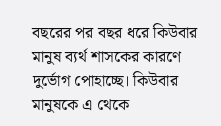বছরের পর বছর ধরে কিউবার মানুষ ব্যর্থ শাসকের কারণে দুর্ভোগ পোহাচ্ছে। কিউবার মানুষকে এ থেকে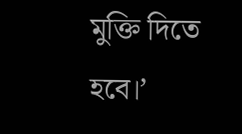মুক্তি দিতে হবে।’